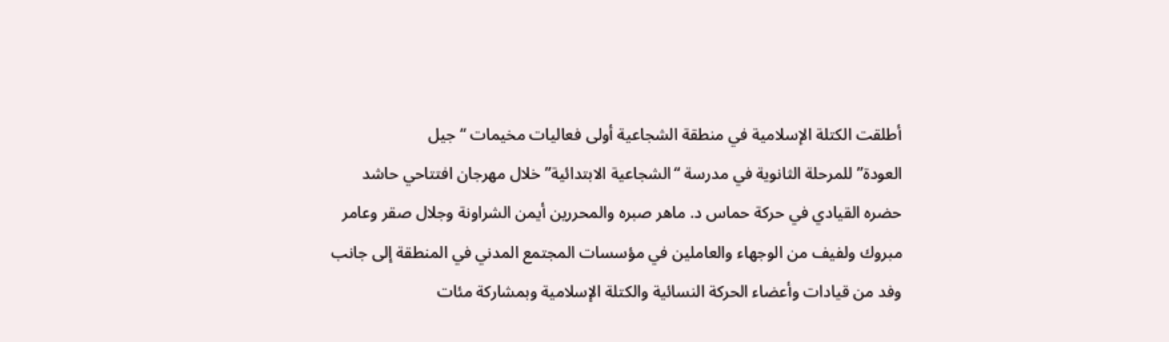أطلقت الكتلة الإسلامية في منطقة الشجاعية أولى فعاليات مخيمات “جيل
العودة” للمرحلة الثانوية في مدرسة “الشجاعية الابتدائية” خلال مهرجان افتتاحي حاشد
حضره القيادي في حركة حماس د. ماهر صبره والمحررين أيمن الشراونة وجلال صقر وعامر
مبروك ولفيف من الوجهاء والعاملين في مؤسسات المجتمع المدني في المنطقة إلى جانب
وفد من قيادات وأعضاء الحركة النسائية والكتلة الإسلامية وبمشاركة مئات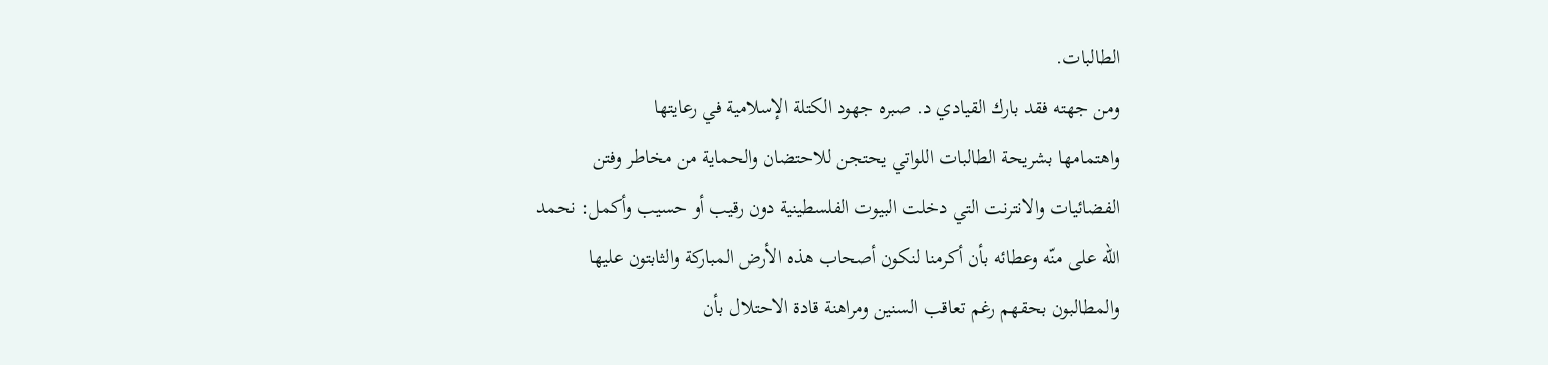الطالبات.
ومن جهته فقد بارك القيادي د. صبره جهود الكتلة الإسلامية في رعايتها
واهتمامها بشريحة الطالبات اللواتي يحتجن للاحتضان والحماية من مخاطر وفتن
الفضائيات والانترنت التي دخلت البيوت الفلسطينية دون رقيب أو حسيب وأكمل: نحمد
الله على منّه وعطائه بأن أكرمنا لنكون أصحاب هذه الأرض المباركة والثابتون عليها
والمطالبون بحقهم رغم تعاقب السنين ومراهنة قادة الاحتلال بأن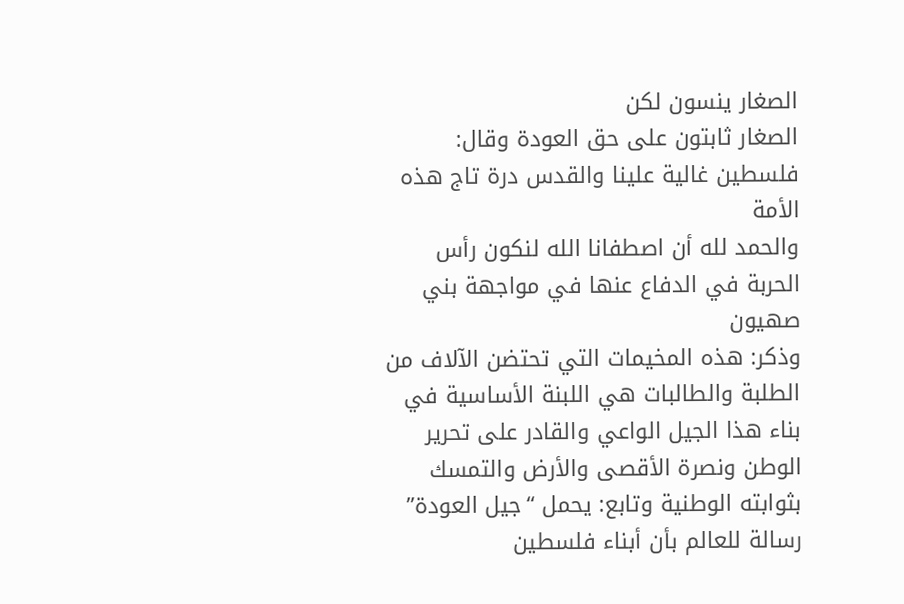الصغار ينسون لكن
الصغار ثابتون على حق العودة وقال: فلسطين غالية علينا والقدس درة تاج هذه الأمة
والحمد لله أن اصطفانا الله لنكون رأس الحربة في الدفاع عنها في مواجهة بني صهيون
وذكر: هذه المخيمات التي تحتضن الآلاف من الطلبة والطالبات هي اللبنة الأساسية في
بناء هذا الجيل الواعي والقادر على تحرير الوطن ونصرة الأقصى والأرض والتمسك
بثوابته الوطنية وتابع: يحمل “جيل العودة” رسالة للعالم بأن أبناء فلسطين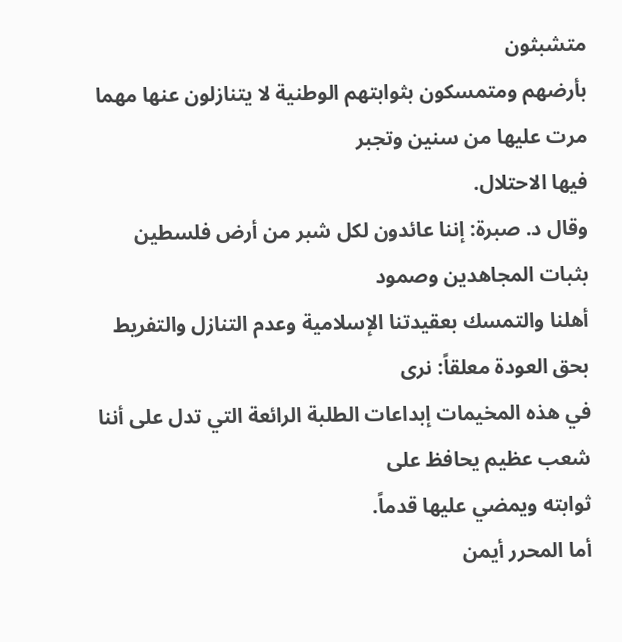متشبثون
بأرضهم ومتمسكون بثوابتهم الوطنية لا يتنازلون عنها مهما مرت عليها من سنين وتجبر
فيها الاحتلال.
وقال د. صبرة: إننا عائدون لكل شبر من أرض فلسطين بثبات المجاهدين وصمود
أهلنا والتمسك بعقيدتنا الإسلامية وعدم التنازل والتفريط بحق العودة معلقاً: نرى
في هذه المخيمات إبداعات الطلبة الرائعة التي تدل على أننا شعب عظيم يحافظ على
ثوابته ويمضي عليها قدماً.
أما المحرر أيمن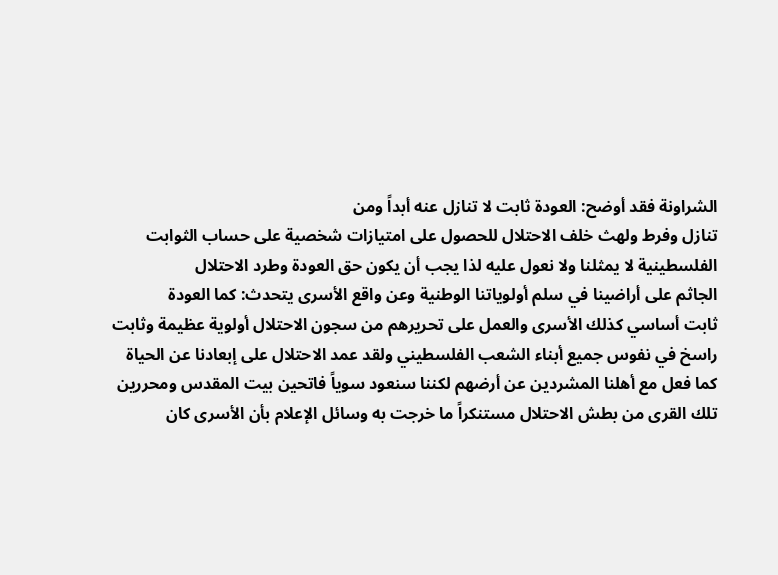الشراونة فقد أوضح: العودة ثابت لا تنازل عنه أبداً ومن
تنازل وفرط ولهث خلف الاحتلال للحصول على امتيازات شخصية على حساب الثوابت
الفلسطينية لا يمثلنا ولا نعول عليه لذا يجب أن يكون حق العودة وطرد الاحتلال
الجاثم على أراضينا في سلم أولوياتنا الوطنية وعن واقع الأسرى يتحدث: كما العودة
ثابت أساسي كذلك الأسرى والعمل على تحريرهم من سجون الاحتلال أولوية عظيمة وثابت
راسخ في نفوس جميع أبناء الشعب الفلسطيني ولقد عمد الاحتلال على إبعادنا عن الحياة
كما فعل مع أهلنا المشردين عن أرضهم لكننا سنعود سوياً فاتحين بيت المقدس ومحررين
تلك القرى من بطش الاحتلال مستنكراً ما خرجت به وسائل الإعلام بأن الأسرى كان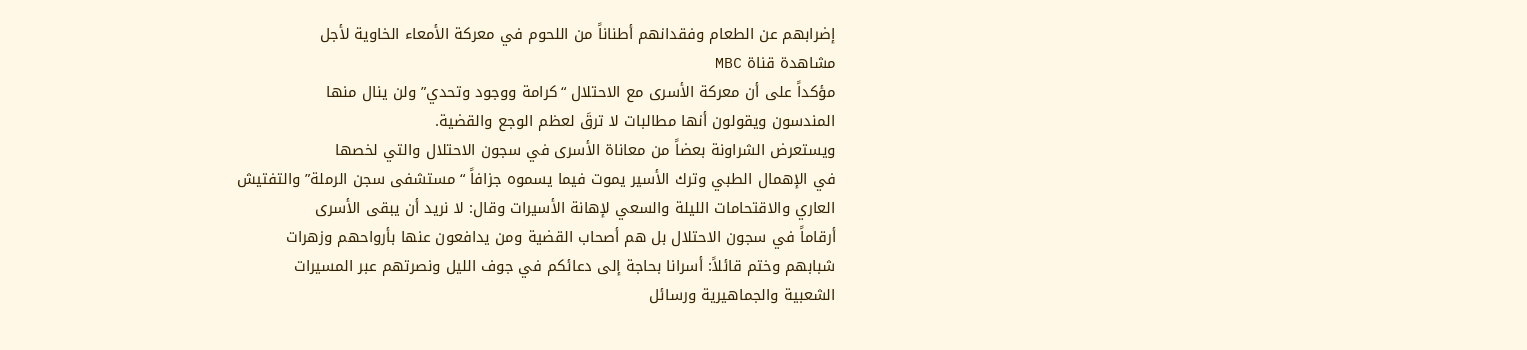إضرابهم عن الطعام وفقدانهم أطناناً من اللحوم في معركة الأمعاء الخاوية لأجل
مشاهدة قناة MBC
مؤكداً على أن معركة الأسرى مع الاحتلال “كرامة ووجود وتحدي” ولن ينال منها
المندسون ويقولون أنها مطالبات لا ترقَ لعظم الوجع والقضية.
ويستعرض الشراونة بعضاً من معاناة الأسرى في سجون الاحتلال والتي لخصها
في الإهمال الطبي وترك الأسير يموت فيما يسموه جزافاً “مستشفى سجن الرملة” والتفتيش
العاري والاقتحامات الليلة والسعي لإهانة الأسيرات وقال: لا نريد أن يبقى الأسرى
أرقاماً في سجون الاحتلال بل هم أصحاب القضية ومن يدافعون عنها بأرواحهم وزهرات
شبابهم وختم قائلاً: أسرانا بحاجة إلى دعائكم في جوف الليل ونصرتهم عبر المسيرات
الشعبية والجماهيرية ورسائل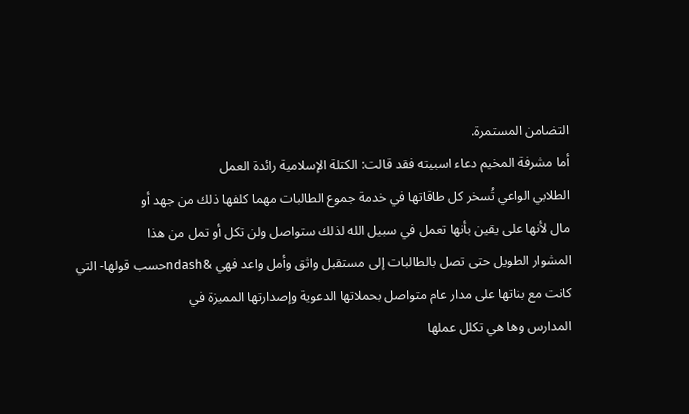التضامن المستمرة.
أما مشرفة المخيم دعاء اسبيته فقد قالت: الكتلة الإسلامية رائدة العمل
الطلابي الواعي تُسخر كل طاقاتها في خدمة جموع الطالبات مهما كلفها ذلك من جهد أو
مال لأنها على يقين بأنها تعمل في سبيل الله لذلك ستواصل ولن تكل أو تمل من هذا
المشوار الطويل حتى تصل بالطالبات إلى مستقبل واثق وأمل واعد فهي &ndashحسب قولها- التي
كانت مع بناتها على مدار عام متواصل بحملاتها الدعوية وإصدارتها المميزة في
المدارس وها هي تكلل عملها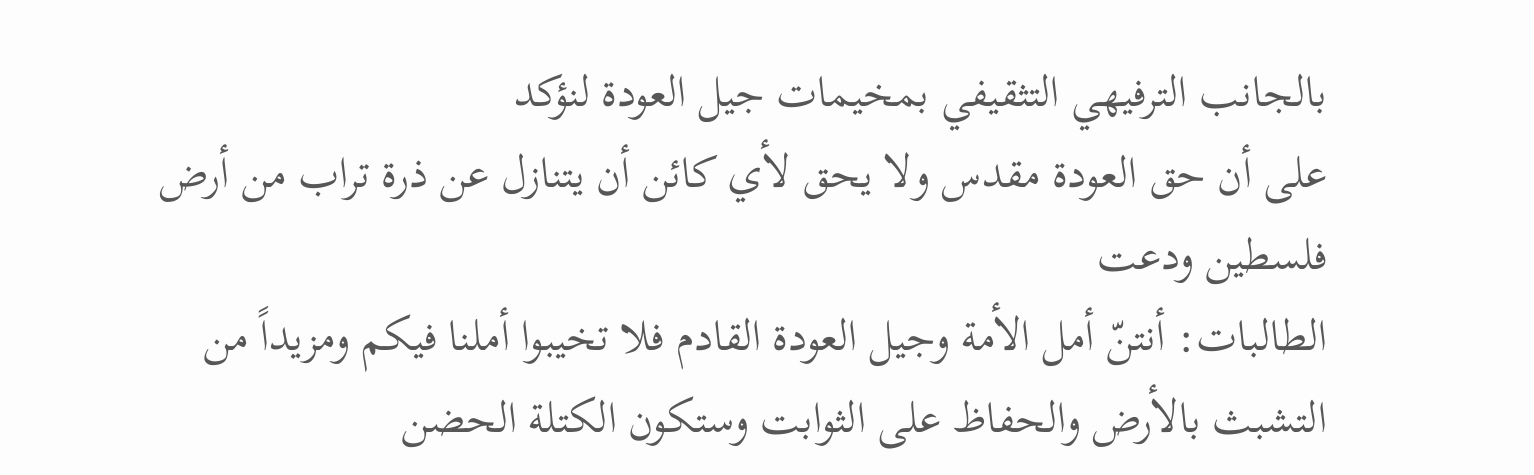بالجانب الترفيهي التثقيفي بمخيمات جيل العودة لنؤكد
على أن حق العودة مقدس ولا يحق لأي كائن أن يتنازل عن ذرة تراب من أرض فلسطين ودعت
الطالبات: أنتنّ أمل الأمة وجيل العودة القادم فلا تخيبوا أملنا فيكم ومزيداً من
التشبث بالأرض والحفاظ على الثوابت وستكون الكتلة الحضن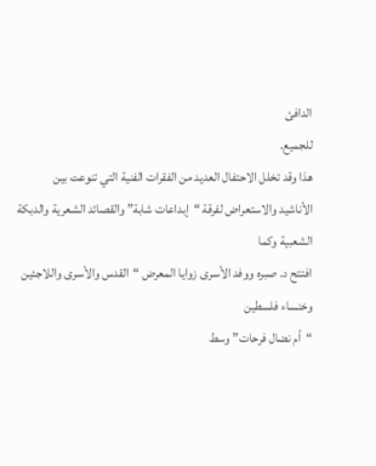الدافئ
للجميع.
هذا وقد تخلل الاحتفال العديد من الفقرات الفنية التي تنوعت بين
الأناشيد والاستعراض لفرقة “إبداعات شابة” والقصائد الشعرية والدبكة الشعبية وكما
افتتح د. صبره ووفد الأسرى زوايا المعرض “القدس والأسرى واللاجئين وخنساء فلسطين
“أم نضال فرحات” وسط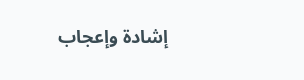إشادة وإعجاب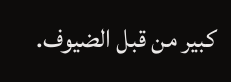كبير من قبل الضيوف.